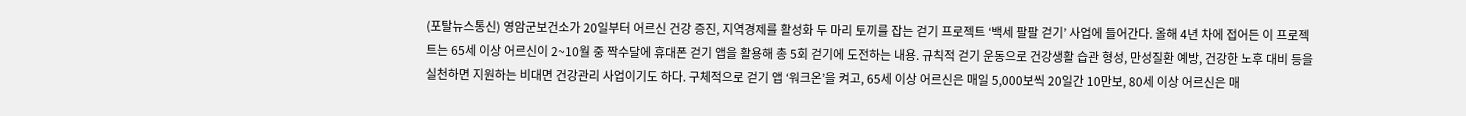(포탈뉴스통신) 영암군보건소가 20일부터 어르신 건강 증진, 지역경제를 활성화 두 마리 토끼를 잡는 걷기 프로젝트 ‘백세 팔팔 걷기’ 사업에 들어간다. 올해 4년 차에 접어든 이 프로젝트는 65세 이상 어르신이 2~10월 중 짝수달에 휴대폰 걷기 앱을 활용해 총 5회 걷기에 도전하는 내용. 규칙적 걷기 운동으로 건강생활 습관 형성, 만성질환 예방, 건강한 노후 대비 등을 실천하면 지원하는 비대면 건강관리 사업이기도 하다. 구체적으로 걷기 앱 ‘워크온’을 켜고, 65세 이상 어르신은 매일 5,000보씩 20일간 10만보, 80세 이상 어르신은 매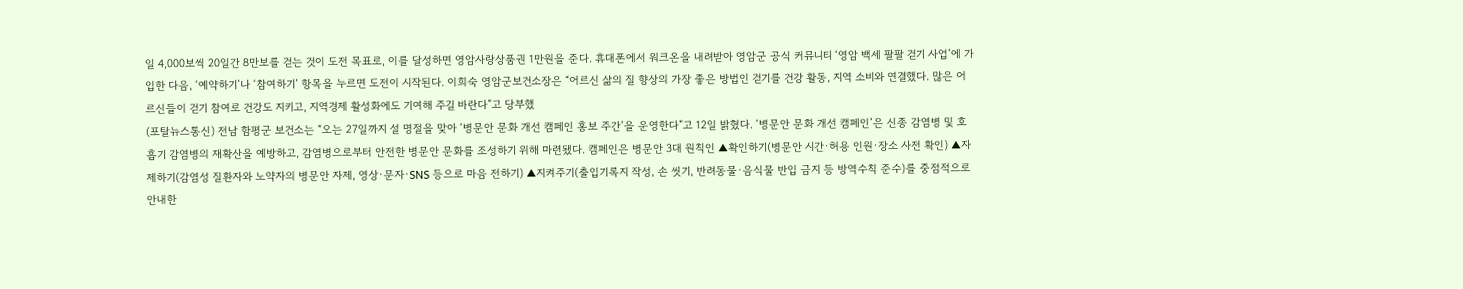일 4,000보씩 20일간 8만보를 걷는 것이 도전 목표로, 이를 달성하면 영암사랑상품권 1만원을 준다. 휴대폰에서 워크온을 내려받아 영암군 공식 커뮤니티 ‘영암 백세 팔팔 걷기 사업’에 가입한 다음, ‘예약하기’나 ‘참여하기’ 항목을 누르면 도전이 시작된다. 이희숙 영암군보건소장은 “어르신 삶의 질 향상의 가장 좋은 방법인 걷기를 건강 활동, 지역 소비와 연결했다. 많은 어르신들이 걷기 참여로 건강도 지키고, 지역경제 활성화에도 기여해 주길 바란다”고 당부했
(포탈뉴스통신) 전남 함평군 보건소는 “오는 27일까지 설 명절을 맞아 ‘병문안 문화 개선 캠페인 홍보 주간’을 운영한다”고 12일 밝혔다. ‘병문안 문화 개선 캠페인’은 신종 감염병 및 호흡기 감염병의 재확산을 예방하고, 감염병으로부터 안전한 병문안 문화를 조성하기 위해 마련됐다. 캠페인은 병문안 3대 원칙인 ▲확인하기(병문안 시간·허용 인원·장소 사전 확인) ▲자제하기(감염성 질환자와 노약자의 병문안 자제, 영상·문자·SNS 등으로 마음 전하기) ▲지켜주기(출입기록지 작성, 손 씻기, 반려동물·음식물 반입 금지 등 방역수칙 준수)를 중점적으로 안내한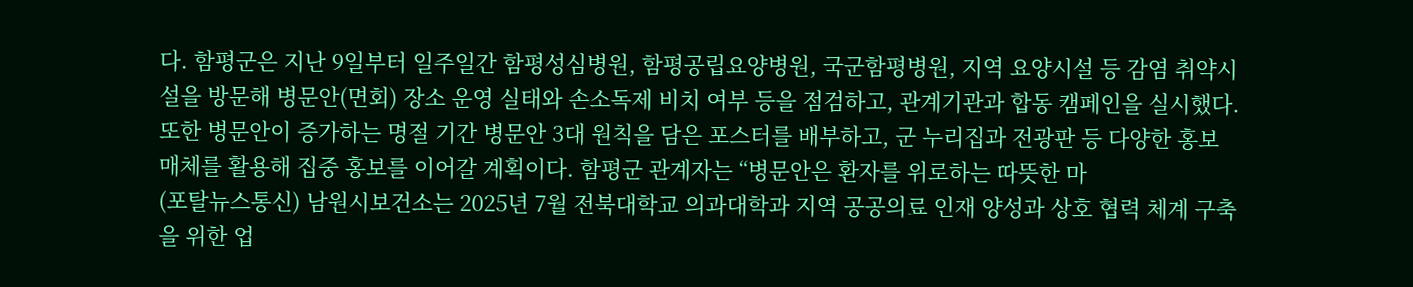다. 함평군은 지난 9일부터 일주일간 함평성심병원, 함평공립요양병원, 국군함평병원, 지역 요양시설 등 감염 취약시설을 방문해 병문안(면회) 장소 운영 실태와 손소독제 비치 여부 등을 점검하고, 관계기관과 합동 캠페인을 실시했다. 또한 병문안이 증가하는 명절 기간 병문안 3대 원칙을 담은 포스터를 배부하고, 군 누리집과 전광판 등 다양한 홍보 매체를 활용해 집중 홍보를 이어갈 계획이다. 함평군 관계자는 “병문안은 환자를 위로하는 따뜻한 마
(포탈뉴스통신) 남원시보건소는 2025년 7월 전북대학교 의과대학과 지역 공공의료 인재 양성과 상호 협력 체계 구축을 위한 업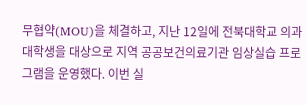무협약(MOU)을 체결하고, 지난 12일에 전북대학교 의과대학생을 대상으로 지역 공공보건의료기관 임상실습 프로그램을 운영했다. 이번 실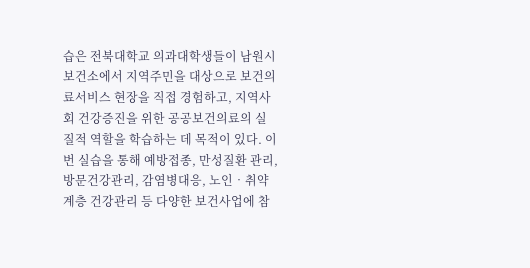습은 전북대학교 의과대학생들이 남원시보건소에서 지역주민을 대상으로 보건의료서비스 현장을 직접 경험하고, 지역사회 건강증진을 위한 공공보건의료의 실질적 역할을 학습하는 데 목적이 있다. 이번 실습을 통해 예방접종, 만성질환 관리, 방문건강관리, 감염병대응, 노인‧취약계층 건강관리 등 다양한 보건사업에 참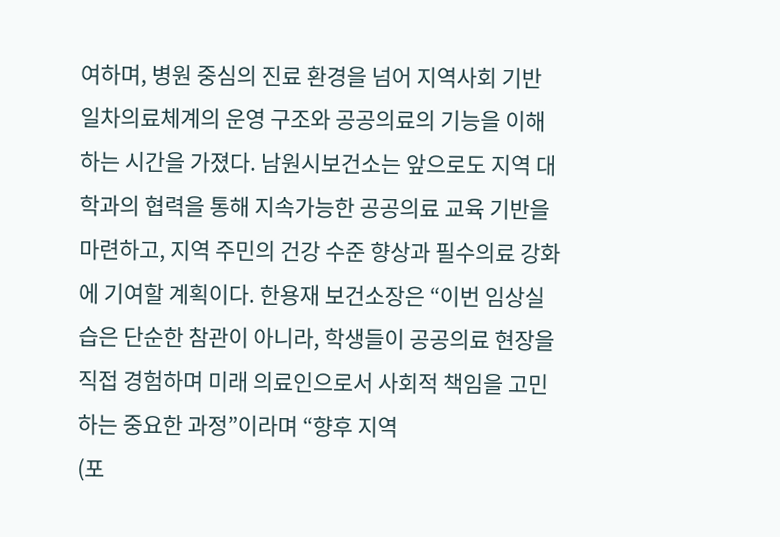여하며, 병원 중심의 진료 환경을 넘어 지역사회 기반 일차의료체계의 운영 구조와 공공의료의 기능을 이해하는 시간을 가졌다. 남원시보건소는 앞으로도 지역 대학과의 협력을 통해 지속가능한 공공의료 교육 기반을 마련하고, 지역 주민의 건강 수준 향상과 필수의료 강화에 기여할 계획이다. 한용재 보건소장은 “이번 임상실습은 단순한 참관이 아니라, 학생들이 공공의료 현장을 직접 경험하며 미래 의료인으로서 사회적 책임을 고민하는 중요한 과정”이라며 “향후 지역
(포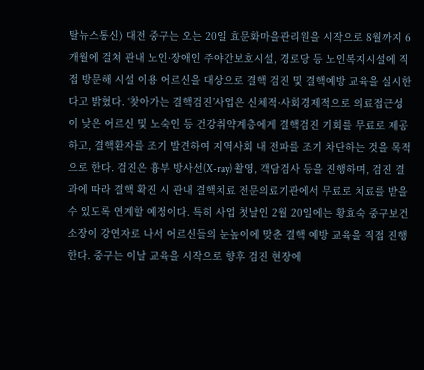탈뉴스통신) 대전 중구는 오는 20일 효문화마을관리원을 시작으로 8월까지 6개월에 걸쳐 관내 노인·장애인 주야간보호시설, 경로당 등 노인복지시설에 직접 방문해 시설 이용 어르신을 대상으로 결핵 검진 및 결핵예방 교육을 실시한다고 밝혔다. ‘찾아가는 결핵검진’사업은 신체적·사회경제적으로 의료접근성이 낮은 어르신 및 노숙인 등 건강취약계층에게 결핵검진 기회를 무료로 제공하고, 결핵환자를 조기 발견하여 지역사회 내 전파를 조기 차단하는 것을 목적으로 한다. 검진은 흉부 방사선(X-ray) 촬영, 객담검사 등을 진행하며, 검진 결과에 따라 결핵 확진 시 관내 결핵치료 전문의료기관에서 무료로 치료를 받을 수 있도록 연계할 예정이다. 특히 사업 첫날인 2월 20일에는 황효숙 중구보건소장이 강연자로 나서 어르신들의 눈높이에 맞춘 결핵 예방 교육을 직접 진행한다. 중구는 이날 교육을 시작으로 향후 검진 현장에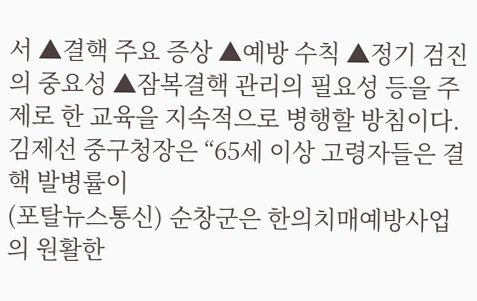서 ▲결핵 주요 증상 ▲예방 수칙 ▲정기 검진의 중요성 ▲잠복결핵 관리의 필요성 등을 주제로 한 교육을 지속적으로 병행할 방침이다. 김제선 중구청장은 “65세 이상 고령자들은 결핵 발병률이
(포탈뉴스통신) 순창군은 한의치매예방사업의 원활한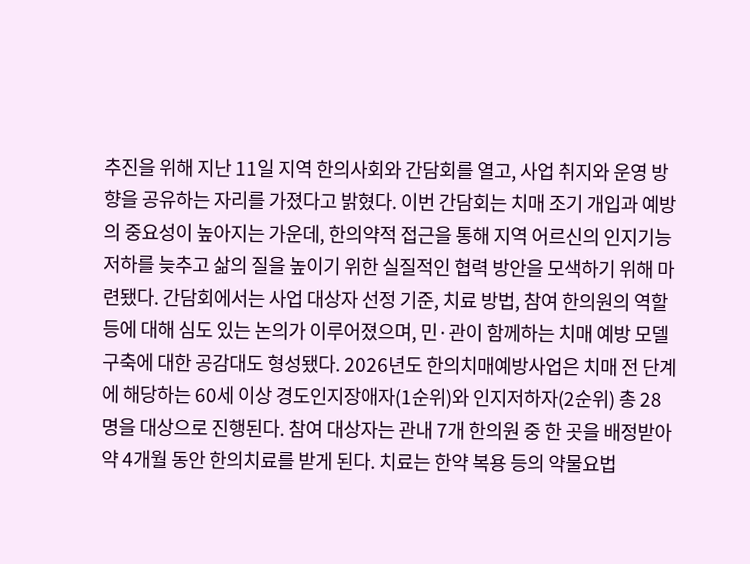추진을 위해 지난 11일 지역 한의사회와 간담회를 열고, 사업 취지와 운영 방향을 공유하는 자리를 가졌다고 밝혔다. 이번 간담회는 치매 조기 개입과 예방의 중요성이 높아지는 가운데, 한의약적 접근을 통해 지역 어르신의 인지기능 저하를 늦추고 삶의 질을 높이기 위한 실질적인 협력 방안을 모색하기 위해 마련됐다. 간담회에서는 사업 대상자 선정 기준, 치료 방법, 참여 한의원의 역할 등에 대해 심도 있는 논의가 이루어졌으며, 민·관이 함께하는 치매 예방 모델 구축에 대한 공감대도 형성됐다. 2026년도 한의치매예방사업은 치매 전 단계에 해당하는 60세 이상 경도인지장애자(1순위)와 인지저하자(2순위) 총 28명을 대상으로 진행된다. 참여 대상자는 관내 7개 한의원 중 한 곳을 배정받아 약 4개월 동안 한의치료를 받게 된다. 치료는 한약 복용 등의 약물요법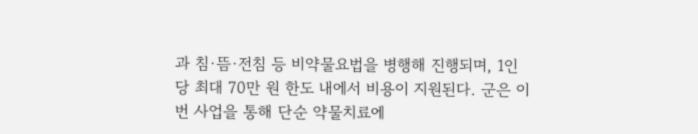과 침·뜸·전침 등 비약물요법을 병행해 진행되며, 1인당 최대 70만 원 한도 내에서 비용이 지원된다. 군은 이번 사업을 통해 단순 약물치료에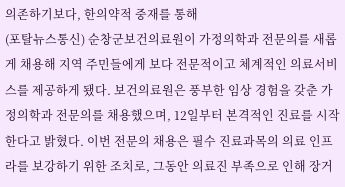의존하기보다, 한의약적 중재를 통해
(포탈뉴스통신) 순창군보건의료원이 가정의학과 전문의를 새롭게 채용해 지역 주민들에게 보다 전문적이고 체계적인 의료서비스를 제공하게 됐다. 보건의료원은 풍부한 임상 경험을 갖춘 가정의학과 전문의를 채용했으며, 12일부터 본격적인 진료를 시작한다고 밝혔다. 이번 전문의 채용은 필수 진료과목의 의료 인프라를 보강하기 위한 조치로, 그동안 의료진 부족으로 인해 장거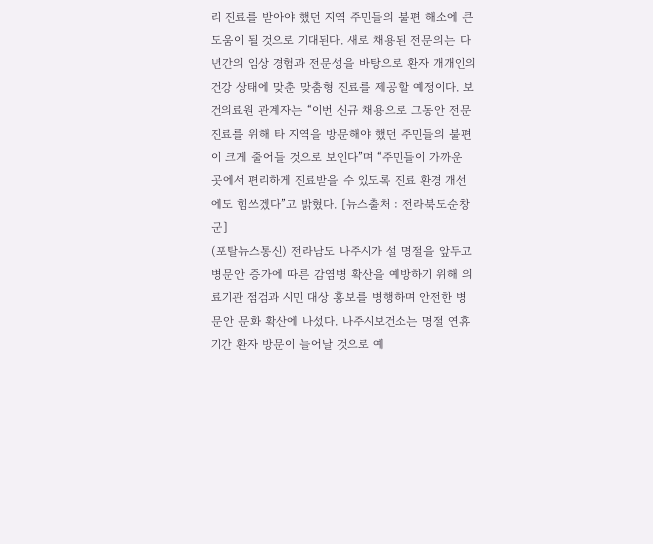리 진료를 받아야 했던 지역 주민들의 불편 해소에 큰 도움이 될 것으로 기대된다. 새로 채용된 전문의는 다년간의 임상 경험과 전문성을 바탕으로 환자 개개인의 건강 상태에 맞춘 맞춤형 진료를 제공할 예정이다. 보건의료원 관계자는 “이번 신규 채용으로 그동안 전문 진료를 위해 타 지역을 방문해야 했던 주민들의 불편이 크게 줄어들 것으로 보인다”며 “주민들이 가까운 곳에서 편리하게 진료받을 수 있도록 진료 환경 개선에도 힘쓰겠다”고 밝혔다. [뉴스출처 : 전라북도순창군]
(포탈뉴스통신) 전라남도 나주시가 설 명절을 앞두고 병문안 증가에 따른 감염병 확산을 예방하기 위해 의료기관 점검과 시민 대상 홍보를 병행하며 안전한 병문안 문화 확산에 나섰다. 나주시보건소는 명절 연휴 기간 환자 방문이 늘어날 것으로 예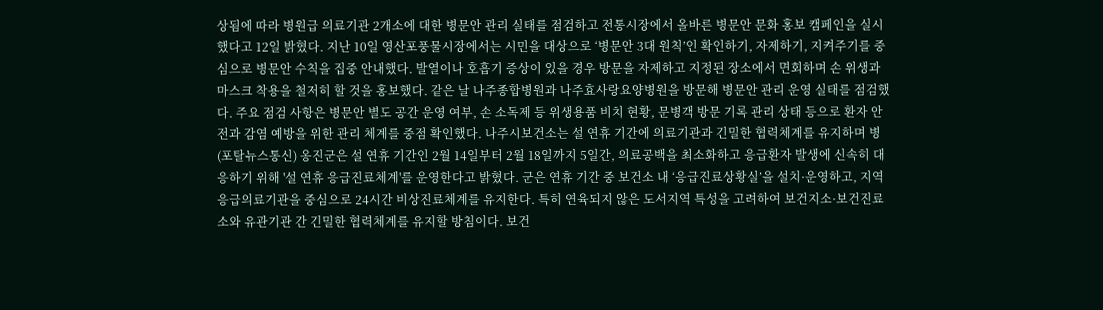상됨에 따라 병원급 의료기관 2개소에 대한 병문안 관리 실태를 점검하고 전통시장에서 올바른 병문안 문화 홍보 캠페인을 실시했다고 12일 밝혔다. 지난 10일 영산포풍물시장에서는 시민을 대상으로 ‘병문안 3대 원칙’인 확인하기, 자제하기, 지켜주기를 중심으로 병문안 수칙을 집중 안내했다. 발열이나 호흡기 증상이 있을 경우 방문을 자제하고 지정된 장소에서 면회하며 손 위생과 마스크 착용을 철저히 할 것을 홍보했다. 같은 날 나주종합병원과 나주효사랑요양병원을 방문해 병문안 관리 운영 실태를 점검했다. 주요 점검 사항은 병문안 별도 공간 운영 여부, 손 소독제 등 위생용품 비치 현황, 문병객 방문 기록 관리 상태 등으로 환자 안전과 감염 예방을 위한 관리 체계를 중점 확인했다. 나주시보건소는 설 연휴 기간에 의료기관과 긴밀한 협력체계를 유지하며 병
(포탈뉴스통신) 옹진군은 설 연휴 기간인 2월 14일부터 2월 18일까지 5일간, 의료공백을 최소화하고 응급환자 발생에 신속히 대응하기 위해 '설 연휴 응급진료체계'를 운영한다고 밝혔다. 군은 연휴 기간 중 보건소 내 ‘응급진료상황실’을 설치·운영하고, 지역응급의료기관을 중심으로 24시간 비상진료체계를 유지한다. 특히 연육되지 않은 도서지역 특성을 고려하여 보건지소·보건진료소와 유관기관 간 긴밀한 협력체계를 유지할 방침이다. 보건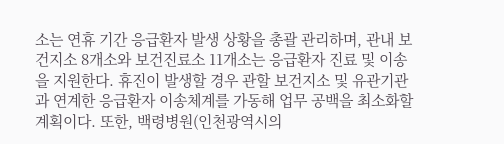소는 연휴 기간 응급환자 발생 상황을 총괄 관리하며, 관내 보건지소 8개소와 보건진료소 11개소는 응급환자 진료 및 이송을 지원한다. 휴진이 발생할 경우 관할 보건지소 및 유관기관과 연계한 응급환자 이송체계를 가동해 업무 공백을 최소화할 계획이다. 또한, 백령병원(인천광역시의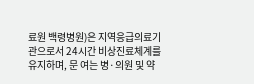료원 백령병원)은 지역응급의료기관으로서 24시간 비상진료체계를 유지하며, 문 여는 병·의원 및 약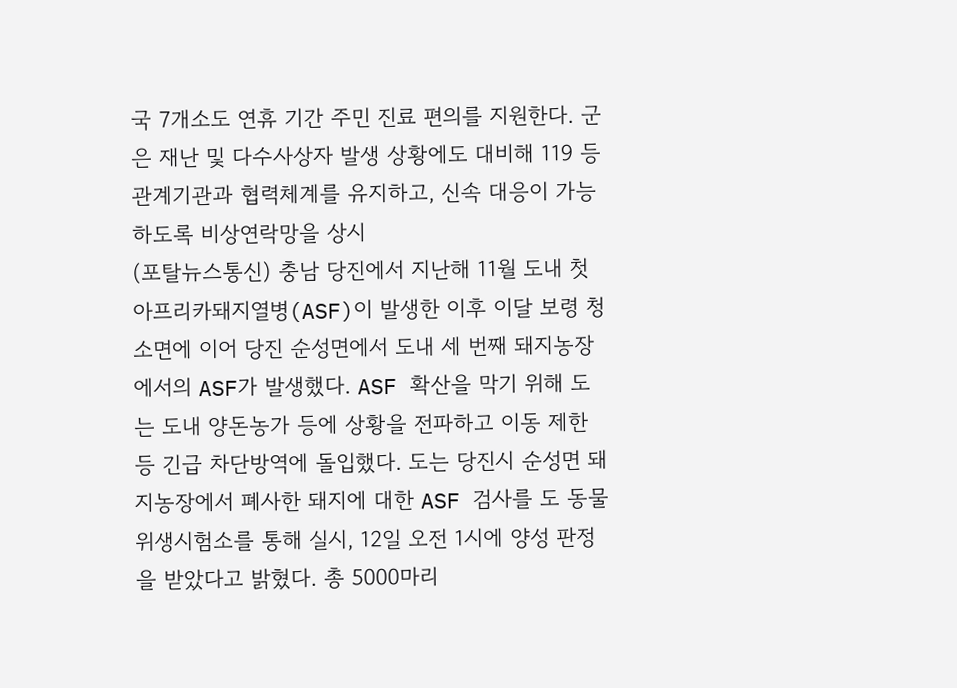국 7개소도 연휴 기간 주민 진료 편의를 지원한다. 군은 재난 및 다수사상자 발생 상황에도 대비해 119 등 관계기관과 협력체계를 유지하고, 신속 대응이 가능하도록 비상연락망을 상시
(포탈뉴스통신) 충남 당진에서 지난해 11월 도내 첫 아프리카돼지열병(ASF)이 발생한 이후 이달 보령 청소면에 이어 당진 순성면에서 도내 세 번째 돼지농장에서의 ASF가 발생했다. ASF 확산을 막기 위해 도는 도내 양돈농가 등에 상황을 전파하고 이동 제한 등 긴급 차단방역에 돌입했다. 도는 당진시 순성면 돼지농장에서 폐사한 돼지에 대한 ASF 검사를 도 동물위생시험소를 통해 실시, 12일 오전 1시에 양성 판정을 받았다고 밝혔다. 총 5000마리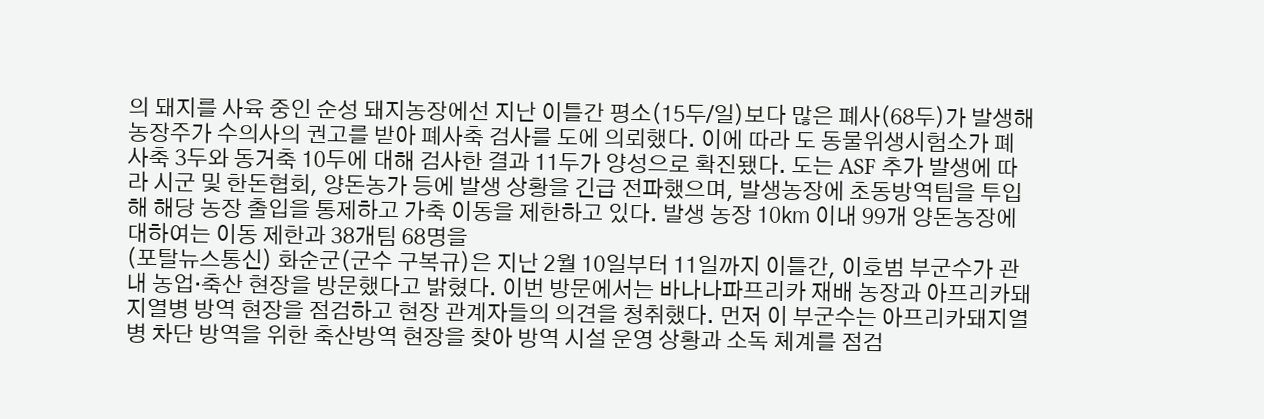의 돼지를 사육 중인 순성 돼지농장에선 지난 이틀간 평소(15두/일)보다 많은 폐사(68두)가 발생해 농장주가 수의사의 권고를 받아 폐사축 검사를 도에 의뢰했다. 이에 따라 도 동물위생시험소가 폐사축 3두와 동거축 10두에 대해 검사한 결과 11두가 양성으로 확진됐다. 도는 ASF 추가 발생에 따라 시군 및 한돈협회, 양돈농가 등에 발생 상황을 긴급 전파했으며, 발생농장에 초동방역팀을 투입해 해당 농장 출입을 통제하고 가축 이동을 제한하고 있다. 발생 농장 10㎞ 이내 99개 양돈농장에 대하여는 이동 제한과 38개팀 68명을
(포탈뉴스통신) 화순군(군수 구복규)은 지난 2월 10일부터 11일까지 이틀간, 이호범 부군수가 관내 농업·축산 현장을 방문했다고 밝혔다. 이번 방문에서는 바나나파프리카 재배 농장과 아프리카돼지열병 방역 현장을 점검하고 현장 관계자들의 의견을 청취했다. 먼저 이 부군수는 아프리카돼지열병 차단 방역을 위한 축산방역 현장을 찾아 방역 시설 운영 상황과 소독 체계를 점검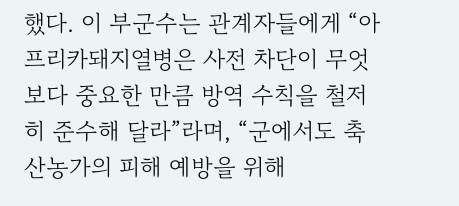했다. 이 부군수는 관계자들에게 “아프리카돼지열병은 사전 차단이 무엇보다 중요한 만큼 방역 수칙을 철저히 준수해 달라”라며, “군에서도 축산농가의 피해 예방을 위해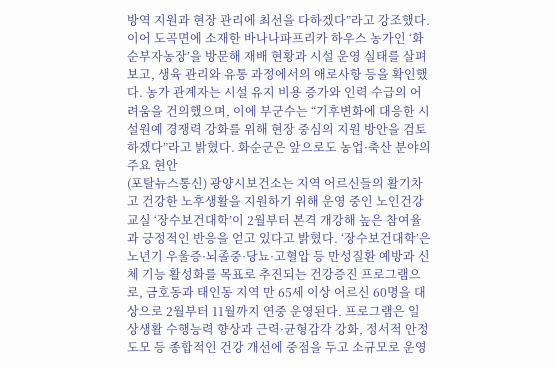방역 지원과 현장 관리에 최선을 다하겠다”라고 강조했다. 이어 도곡면에 소재한 바나나파프리카 하우스 농가인 ‘화순부자농장’을 방문해 재배 현황과 시설 운영 실태를 살펴보고, 생육 관리와 유통 과정에서의 애로사항 등을 확인했다. 농가 관계자는 시설 유지 비용 증가와 인력 수급의 어려움을 건의했으며, 이에 부군수는 “기후변화에 대응한 시설원예 경쟁력 강화를 위해 현장 중심의 지원 방안을 검토하겠다”라고 밝혔다. 화순군은 앞으로도 농업·축산 분야의 주요 현안
(포탈뉴스통신) 광양시보건소는 지역 어르신들의 활기차고 건강한 노후생활을 지원하기 위해 운영 중인 노인건강교실 ‘장수보건대학’이 2월부터 본격 개강해 높은 참여율과 긍정적인 반응을 얻고 있다고 밝혔다. ‘장수보건대학’은 노년기 우울증·뇌졸중·당뇨·고혈압 등 만성질환 예방과 신체 기능 활성화를 목표로 추진되는 건강증진 프로그램으로, 금호동과 태인동 지역 만 65세 이상 어르신 60명을 대상으로 2월부터 11월까지 연중 운영된다. 프로그램은 일상생활 수행능력 향상과 근력·균형감각 강화, 정서적 안정 도모 등 종합적인 건강 개선에 중점을 두고 소규모로 운영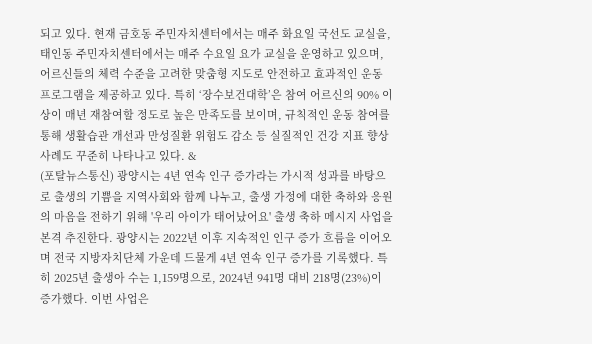되고 있다. 현재 금호동 주민자치센터에서는 매주 화요일 국선도 교실을, 태인동 주민자치센터에서는 매주 수요일 요가 교실을 운영하고 있으며, 어르신들의 체력 수준을 고려한 맞춤형 지도로 안전하고 효과적인 운동 프로그램을 제공하고 있다. 특히 ‘장수보건대학’은 참여 어르신의 90% 이상이 매년 재참여할 정도로 높은 만족도를 보이며, 규칙적인 운동 참여를 통해 생활습관 개선과 만성질환 위험도 감소 등 실질적인 건강 지표 향상 사례도 꾸준히 나타나고 있다. &
(포탈뉴스통신) 광양시는 4년 연속 인구 증가라는 가시적 성과를 바탕으로 출생의 기쁨을 지역사회와 함께 나누고, 출생 가정에 대한 축하와 응원의 마음을 전하기 위해 '우리 아이가 태어났어요' 출생 축하 메시지 사업을 본격 추진한다. 광양시는 2022년 이후 지속적인 인구 증가 흐름을 이어오며 전국 지방자치단체 가운데 드물게 4년 연속 인구 증가를 기록했다. 특히 2025년 출생아 수는 1,159명으로, 2024년 941명 대비 218명(23%)이 증가했다. 이번 사업은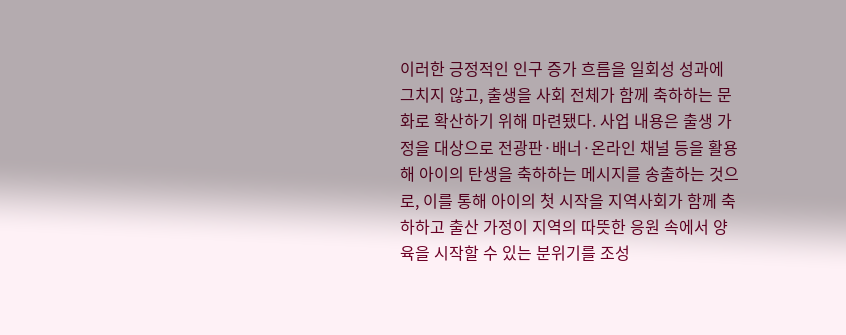이러한 긍정적인 인구 증가 흐름을 일회성 성과에 그치지 않고, 출생을 사회 전체가 함께 축하하는 문화로 확산하기 위해 마련됐다. 사업 내용은 출생 가정을 대상으로 전광판·배너·온라인 채널 등을 활용해 아이의 탄생을 축하하는 메시지를 송출하는 것으로, 이를 통해 아이의 첫 시작을 지역사회가 함께 축하하고 출산 가정이 지역의 따뜻한 응원 속에서 양육을 시작할 수 있는 분위기를 조성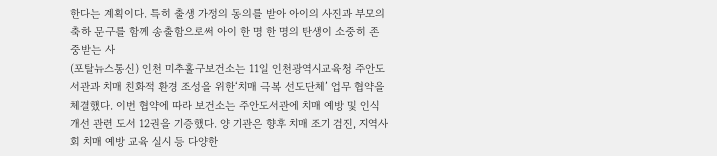한다는 계획이다. 특히 출생 가정의 동의를 받아 아이의 사진과 부모의 축하 문구를 함께 송출함으로써 아이 한 명 한 명의 탄생이 소중히 존중받는 사
(포탈뉴스통신) 인천 미추홀구보건소는 11일 인천광역시교육청 주안도서관과 치매 친화적 환경 조성을 위한‘치매 극복 선도단체’ 업무 협약을 체결했다. 이번 협약에 따라 보건소는 주안도서관에 치매 예방 및 인식 개선 관련 도서 12권을 기증했다. 양 기관은 향후 치매 조기 검진, 지역사회 치매 예방 교육 실시 등 다양한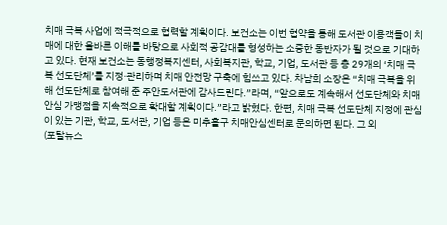치매 극복 사업에 적극적으로 협력할 계획이다. 보건소는 이번 협약을 통해 도서관 이용객들이 치매에 대한 올바른 이해를 바탕으로 사회적 공감대를 형성하는 소중한 동반자가 될 것으로 기대하고 있다. 현재 보건소는 동행정복지센터, 사회복지관, 학교, 기업, 도서관 등 총 29개의 ‘치매 극복 선도단체’를 지정·관리하며 치매 안전망 구축에 힘쓰고 있다. 차남희 소장은 “치매 극복을 위해 선도단체로 참여해 준 주안도서관에 감사드린다.”라며, “앞으로도 계속해서 선도단체와 치매 안심 가맹점을 지속적으로 확대할 계획이다.”라고 밝혔다. 한편, 치매 극복 선도단체 지정에 관심이 있는 기관, 학교, 도서관, 기업 등은 미추홀구 치매안심센터로 문의하면 된다. 그 외
(포탈뉴스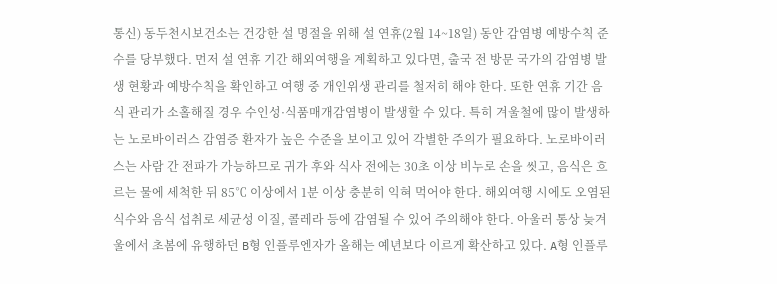통신) 동두천시보건소는 건강한 설 명절을 위해 설 연휴(2월 14~18일) 동안 감염병 예방수칙 준수를 당부했다. 먼저 설 연휴 기간 해외여행을 계획하고 있다면, 출국 전 방문 국가의 감염병 발생 현황과 예방수칙을 확인하고 여행 중 개인위생 관리를 철저히 해야 한다. 또한 연휴 기간 음식 관리가 소홀해질 경우 수인성·식품매개감염병이 발생할 수 있다. 특히 겨울철에 많이 발생하는 노로바이러스 감염증 환자가 높은 수준을 보이고 있어 각별한 주의가 필요하다. 노로바이러스는 사람 간 전파가 가능하므로 귀가 후와 식사 전에는 30초 이상 비누로 손을 씻고, 음식은 흐르는 물에 세척한 뒤 85℃ 이상에서 1분 이상 충분히 익혀 먹어야 한다. 해외여행 시에도 오염된 식수와 음식 섭취로 세균성 이질, 콜레라 등에 감염될 수 있어 주의해야 한다. 아울러 통상 늦겨울에서 초봄에 유행하던 B형 인플루엔자가 올해는 예년보다 이르게 확산하고 있다. A형 인플루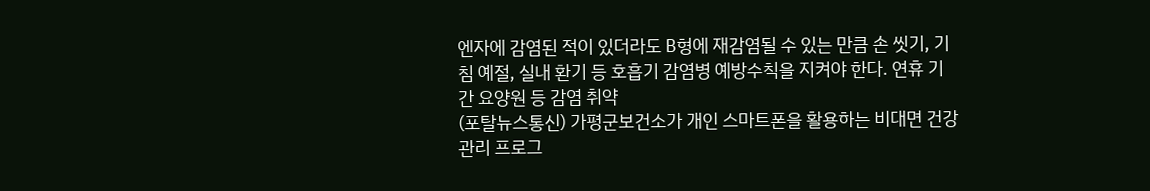엔자에 감염된 적이 있더라도 B형에 재감염될 수 있는 만큼 손 씻기, 기침 예절, 실내 환기 등 호흡기 감염병 예방수칙을 지켜야 한다. 연휴 기간 요양원 등 감염 취약
(포탈뉴스통신) 가평군보건소가 개인 스마트폰을 활용하는 비대면 건강관리 프로그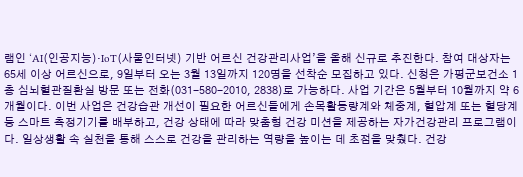램인 ‘AI(인공지능)·IoT(사물인터넷) 기반 어르신 건강관리사업’을 올해 신규로 추진한다. 참여 대상자는 65세 이상 어르신으로, 9일부터 오는 3월 13일까지 120명을 선착순 모집하고 있다. 신청은 가평군보건소 1층 심뇌혈관질환실 방문 또는 전화(031-580-2010, 2838)로 가능하다. 사업 기간은 5월부터 10월까지 약 6개월이다. 이번 사업은 건강습관 개선이 필요한 어르신들에게 손목활동량계와 체중계, 혈압계 또는 혈당계 등 스마트 측정기기를 배부하고, 건강 상태에 따라 맞춤형 건강 미션을 제공하는 자가건강관리 프로그램이다. 일상생활 속 실천을 통해 스스로 건강을 관리하는 역량을 높이는 데 초점을 맞췄다. 건강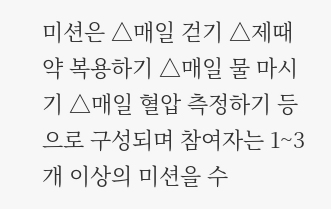미션은 △매일 걷기 △제때 약 복용하기 △매일 물 마시기 △매일 혈압 측정하기 등으로 구성되며 참여자는 1~3개 이상의 미션을 수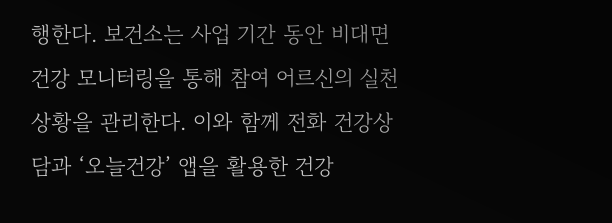행한다. 보건소는 사업 기간 동안 비대면 건강 모니터링을 통해 참여 어르신의 실천 상황을 관리한다. 이와 함께 전화 건강상담과 ‘오늘건강’ 앱을 활용한 건강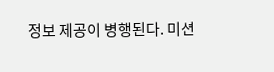정보 제공이 병행된다. 미션